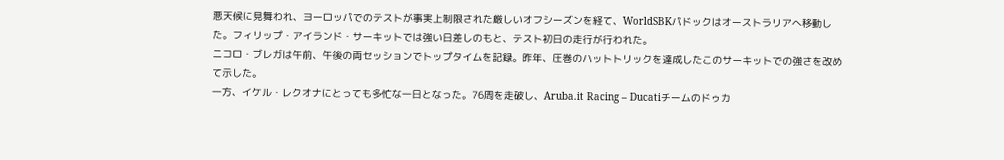悪天候に見舞われ、ヨーロッパでのテストが事実上制限された厳しいオフシーズンを経て、WorldSBKパドックはオーストラリアへ移動した。フィリップ・アイランド・サーキットでは強い日差しのもと、テスト初日の走行が行われた。
ニコロ・ブレガは午前、午後の両セッションでトップタイムを記録。昨年、圧巻のハットトリックを達成したこのサーキットでの強さを改めて示した。
一方、イケル・レクオナにとっても多忙な一日となった。76周を走破し、Aruba.it Racing – Ducatiチームのドゥカ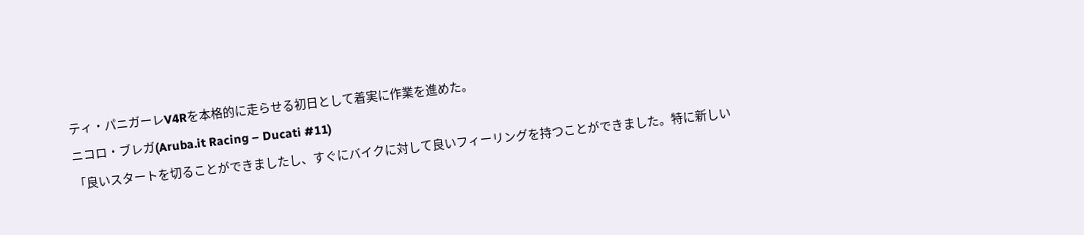ティ・パニガーレV4Rを本格的に走らせる初日として着実に作業を進めた。
ニコロ・ブレガ(Aruba.it Racing – Ducati #11)
「良いスタートを切ることができましたし、すぐにバイクに対して良いフィーリングを持つことができました。特に新しい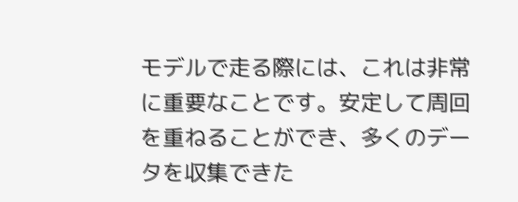モデルで走る際には、これは非常に重要なことです。安定して周回を重ねることができ、多くのデータを収集できた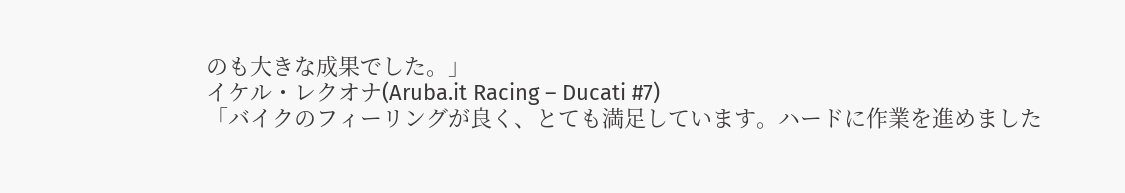のも大きな成果でした。」
イケル・レクオナ(Aruba.it Racing – Ducati #7)
「バイクのフィーリングが良く、とても満足しています。ハードに作業を進めました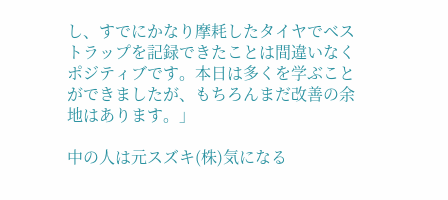し、すでにかなり摩耗したタイヤでベストラップを記録できたことは間違いなくポジティブです。本日は多くを学ぶことができましたが、もちろんまだ改善の余地はあります。」

中の人は元スズキ(株)気になる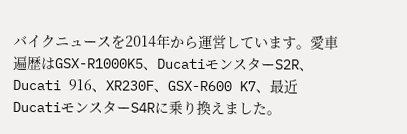バイクニュースを2014年から運営しています。愛車遍歴はGSX-R1000K5、DucatiモンスターS2R、Ducati 916、XR230F、GSX-R600 K7、最近DucatiモンスターS4Rに乗り換えました。